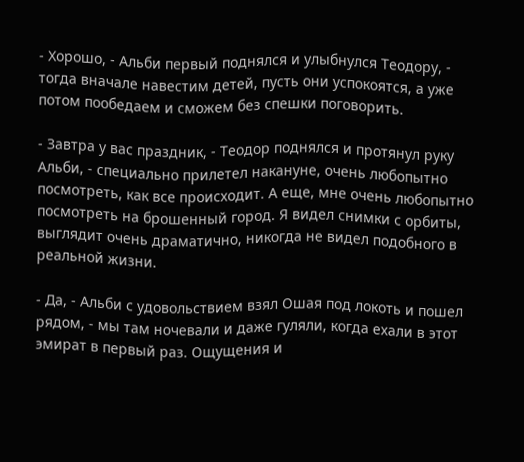- Хорошо, - Альби первый поднялся и улыбнулся Теодору, - тогда вначале навестим детей, пусть они успокоятся, а уже потом пообедаем и сможем без спешки поговорить.

- Завтра у вас праздник, - Теодор поднялся и протянул руку Альби, - специально прилетел накануне, очень любопытно посмотреть, как все происходит. А еще, мне очень любопытно посмотреть на брошенный город. Я видел снимки с орбиты, выглядит очень драматично, никогда не видел подобного в реальной жизни.

- Да, - Альби с удовольствием взял Ошая под локоть и пошел рядом, - мы там ночевали и даже гуляли, когда ехали в этот эмират в первый раз. Ощущения и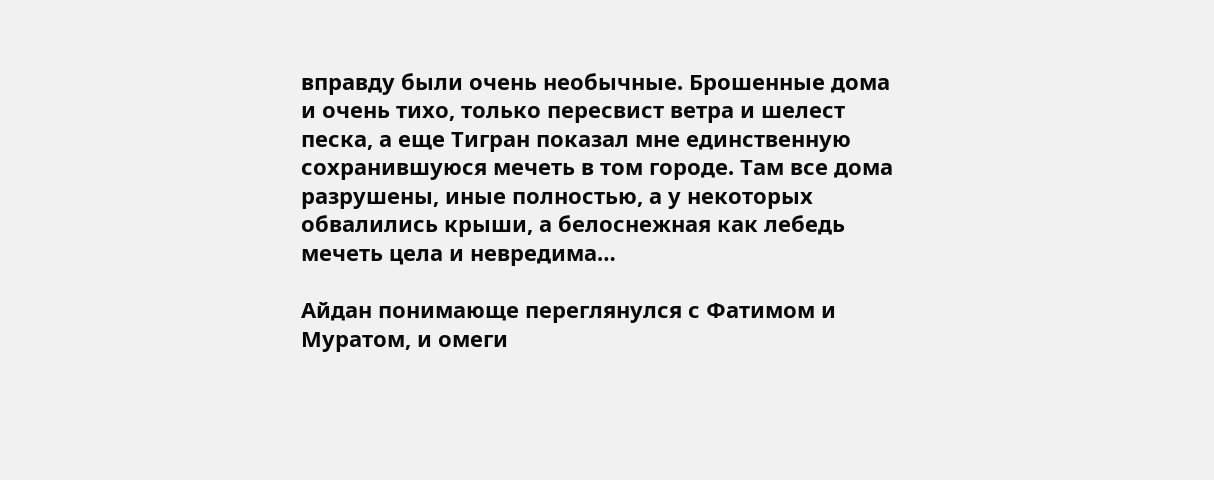вправду были очень необычные. Брошенные дома и очень тихо, только пересвист ветра и шелест песка, а еще Тигран показал мне единственную сохранившуюся мечеть в том городе. Там все дома разрушены, иные полностью, а у некоторых обвалились крыши, а белоснежная как лебедь мечеть цела и невредима…

Айдан понимающе переглянулся с Фатимом и Муратом, и омеги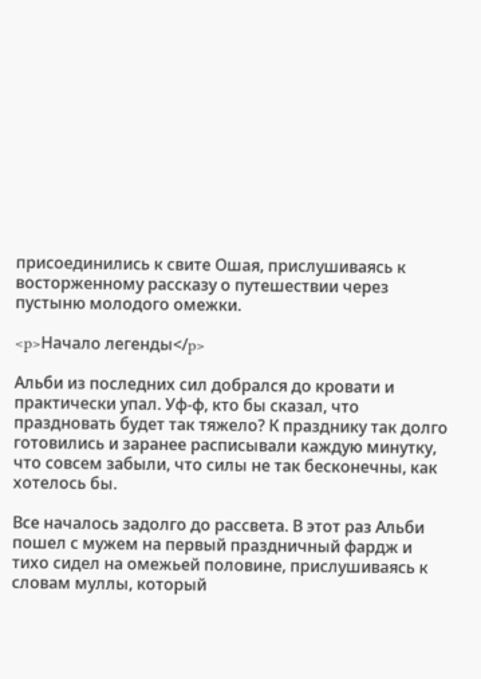присоединились к свите Ошая, прислушиваясь к восторженному рассказу о путешествии через пустыню молодого омежки.

<p>Начало легенды</p>

Альби из последних сил добрался до кровати и практически упал. Уф-ф, кто бы сказал, что праздновать будет так тяжело? К празднику так долго готовились и заранее расписывали каждую минутку, что совсем забыли, что силы не так бесконечны, как хотелось бы.

Все началось задолго до рассвета. В этот раз Альби пошел с мужем на первый праздничный фардж и тихо сидел на омежьей половине, прислушиваясь к словам муллы, который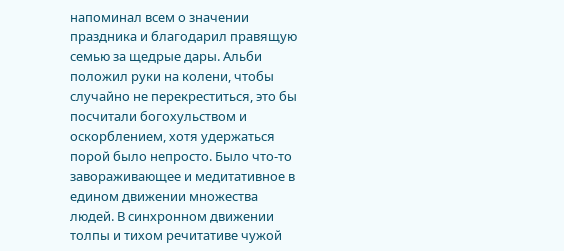напоминал всем о значении праздника и благодарил правящую семью за щедрые дары. Альби положил руки на колени, чтобы случайно не перекреститься, это бы посчитали богохульством и оскорблением, хотя удержаться порой было непросто. Было что-то завораживающее и медитативное в едином движении множества людей. В синхронном движении толпы и тихом речитативе чужой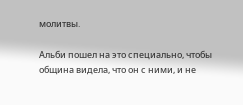молитвы.

Альби пошел на это специально, чтобы община видела, что он с ними, и не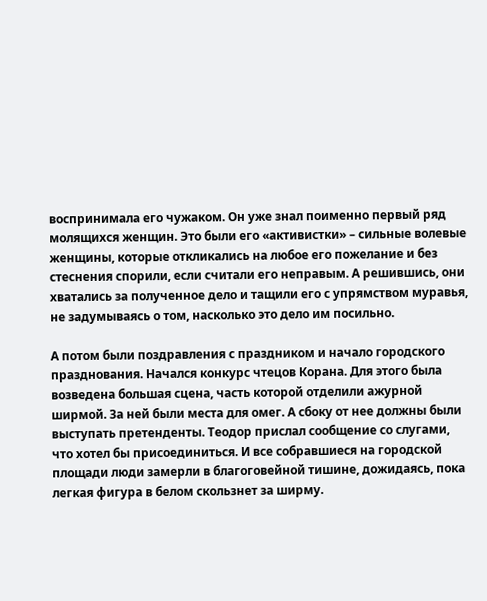воспринимала его чужаком. Он уже знал поименно первый ряд молящихся женщин. Это были его «активистки» – сильные волевые женщины, которые откликались на любое его пожелание и без стеснения спорили, если считали его неправым. А решившись, они хватались за полученное дело и тащили его с упрямством муравья, не задумываясь о том, насколько это дело им посильно.

А потом были поздравления с праздником и начало городского празднования. Начался конкурс чтецов Корана. Для этого была возведена большая сцена, часть которой отделили ажурной ширмой. За ней были места для омег. А сбоку от нее должны были выступать претенденты. Теодор прислал сообщение со слугами, что хотел бы присоединиться. И все собравшиеся на городской площади люди замерли в благоговейной тишине, дожидаясь, пока легкая фигура в белом скользнет за ширму.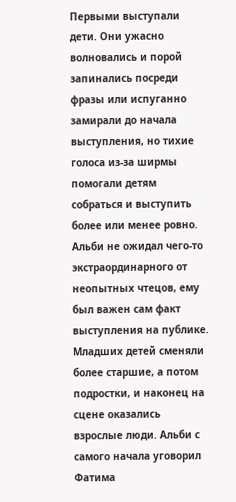Первыми выступали дети. Они ужасно волновались и порой запинались посреди фразы или испуганно замирали до начала выступления, но тихие голоса из-за ширмы помогали детям собраться и выступить более или менее ровно. Альби не ожидал чего-то экстраординарного от неопытных чтецов, ему был важен сам факт выступления на публике. Младших детей сменяли более старшие, а потом подростки, и наконец на сцене оказались взрослые люди. Альби с самого начала уговорил Фатима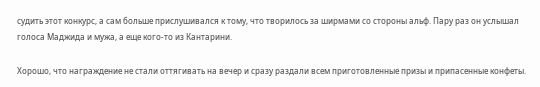судить этот конкурс, а сам больше прислушивался к тому, что творилось за ширмами со стороны альф. Пару раз он услышал голоса Маджида и мужа, а еще кого-то из Кантарини.

Хорошо, что награждение не стали оттягивать на вечер и сразу раздали всем приготовленные призы и припасенные конфеты.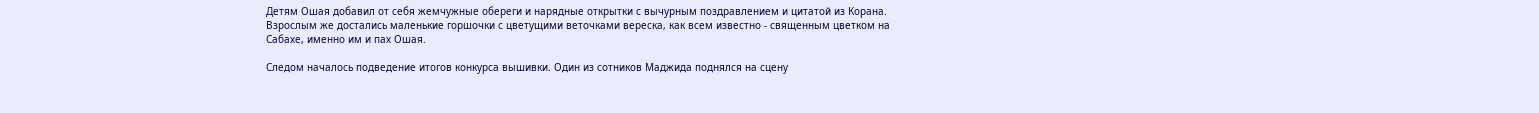Детям Ошая добавил от себя жемчужные обереги и нарядные открытки с вычурным поздравлением и цитатой из Корана. Взрослым же достались маленькие горшочки с цветущими веточками вереска, как всем известно - священным цветком на Сабахе, именно им и пах Ошая.

Следом началось подведение итогов конкурса вышивки. Один из сотников Маджида поднялся на сцену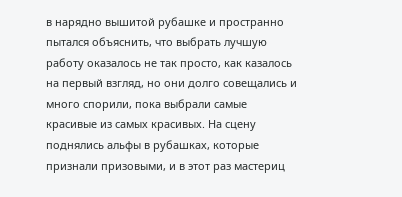в нарядно вышитой рубашке и пространно пытался объяснить, что выбрать лучшую работу оказалось не так просто, как казалось на первый взгляд, но они долго совещались и много спорили, пока выбрали самые красивые из самых красивых. На сцену поднялись альфы в рубашках, которые признали призовыми, и в этот раз мастериц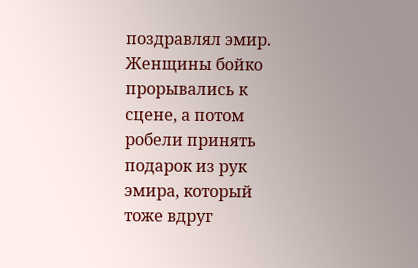поздравлял эмир. Женщины бойко прорывались к сцене, а потом робели принять подарок из рук эмира, который тоже вдруг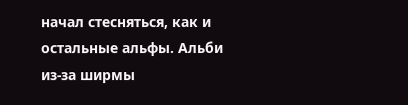начал стесняться, как и остальные альфы. Альби из-за ширмы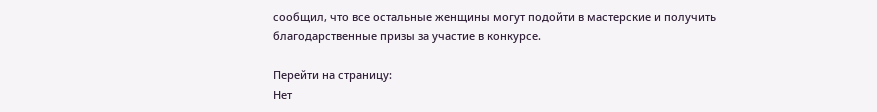сообщил, что все остальные женщины могут подойти в мастерские и получить благодарственные призы за участие в конкурсе.

Перейти на страницу:
Нет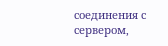соединения с сервером,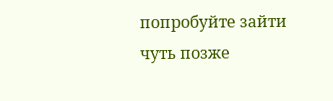попробуйте зайти чуть позже